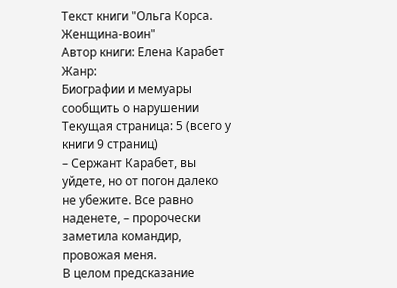Текст книги "Ольга Корса. Женщина-воин"
Автор книги: Елена Карабет
Жанр:
Биографии и мемуары
сообщить о нарушении
Текущая страница: 5 (всего у книги 9 страниц)
– Сержант Карабет, вы уйдете, но от погон далеко не убежите. Все равно наденете, – пророчески заметила командир, провожая меня.
В целом предсказание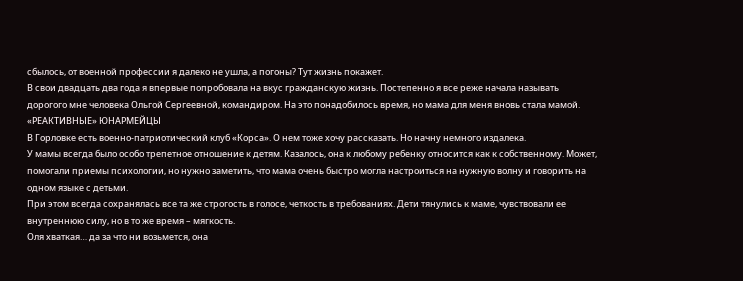сбылось, от военной профессии я далеко не ушла, а погоны? Тут жизнь покажет.
В свои двадцать два года я впервые попробовала на вкус гражданскую жизнь. Постепенно я все реже начала называть дорогого мне человека Ольгой Сергеевной, командиром. На это понадобилось время, но мама для меня вновь стала мамой.
«РЕАКТИВНЫЕ» ЮНАРМЕЙЦЫ
В Горловке есть военно-патриотический клуб «Корса». О нем тоже хочу рассказать. Но начну немного издалека.
У мамы всегда было особо трепетное отношение к детям. Казалось, она к любому ребенку относится как к собственному. Может, помогали приемы психологии, но нужно заметить, что мама очень быстро могла настроиться на нужную волну и говорить на одном языке с детьми.
При этом всегда сохранялась все та же строгость в голосе, четкость в требованиях. Дети тянулись к маме, чувствовали ее внутреннюю силу, но в то же время – мягкость.
Оля хваткая… да за что ни возьмется, она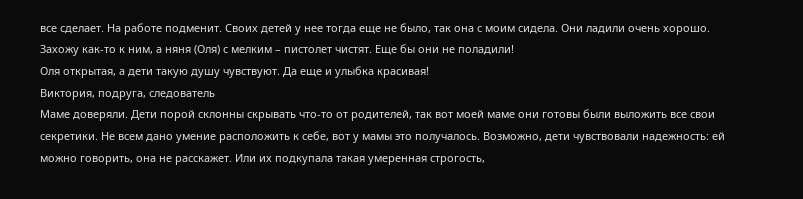все сделает. На работе подменит. Своих детей у нее тогда еще не было, так она с моим сидела. Они ладили очень хорошо. Захожу как-то к ним, а няня (Оля) с мелким – пистолет чистят. Еще бы они не поладили!
Оля открытая, а дети такую душу чувствуют. Да еще и улыбка красивая!
Виктория, подруга, следователь
Маме доверяли. Дети порой склонны скрывать что-то от родителей, так вот моей маме они готовы были выложить все свои секретики. Не всем дано умение расположить к себе, вот у мамы это получалось. Возможно, дети чувствовали надежность: ей можно говорить, она не расскажет. Или их подкупала такая умеренная строгость,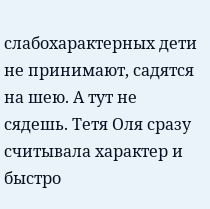слабохарактерных дети не принимают, садятся на шею. А тут не сядешь. Тетя Оля сразу считывала характер и быстро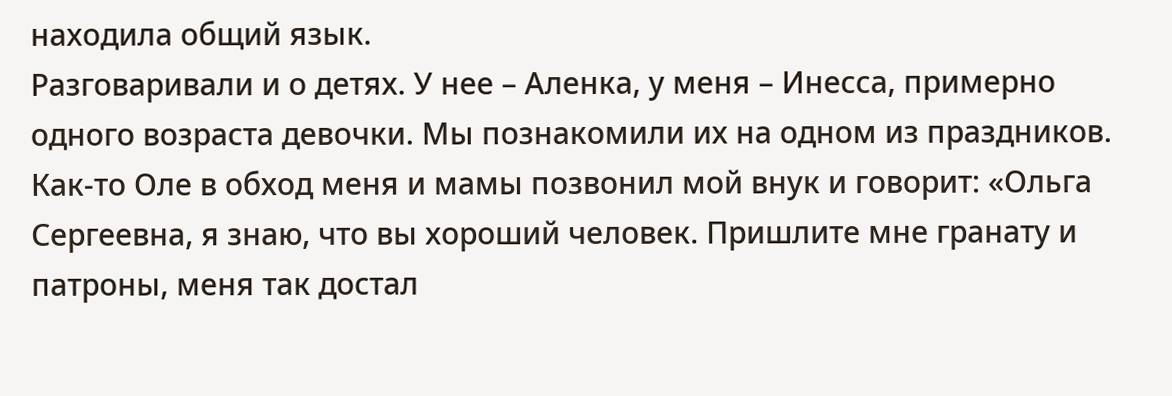находила общий язык.
Разговаривали и о детях. У нее – Аленка, у меня – Инесса, примерно одного возраста девочки. Мы познакомили их на одном из праздников.
Как-то Оле в обход меня и мамы позвонил мой внук и говорит: «Ольга Сергеевна, я знаю, что вы хороший человек. Пришлите мне гранату и патроны, меня так достал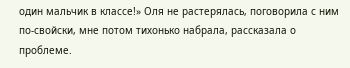один мальчик в классе!» Оля не растерялась, поговорила с ним по-свойски, мне потом тихонько набрала, рассказала о проблеме.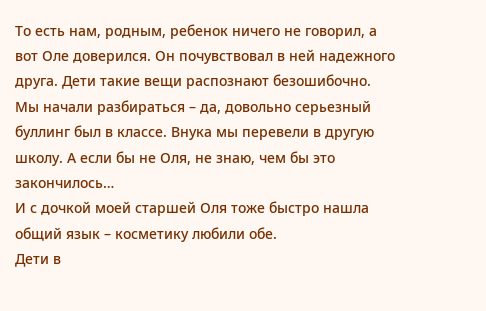То есть нам, родным, ребенок ничего не говорил, а вот Оле доверился. Он почувствовал в ней надежного друга. Дети такие вещи распознают безошибочно.
Мы начали разбираться – да, довольно серьезный буллинг был в классе. Внука мы перевели в другую школу. А если бы не Оля, не знаю, чем бы это закончилось…
И с дочкой моей старшей Оля тоже быстро нашла общий язык – косметику любили обе.
Дети в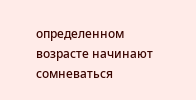определенном возрасте начинают сомневаться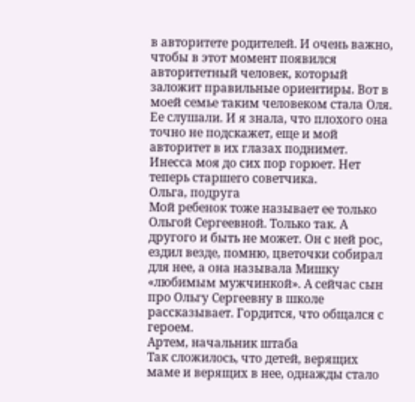в авторитете родителей. И очень важно, чтобы в этот момент появился авторитетный человек, который заложит правильные ориентиры. Вот в моей семье таким человеком стала Оля. Ее слушали. И я знала, что плохого она точно не подскажет, еще и мой авторитет в их глазах поднимет.
Инесса моя до сих пор горюет. Нет теперь старшего советчика.
Ольга, подруга
Мой ребенок тоже называет ее только Ольгой Сергеевной. Только так. А другого и быть не может. Он с ней рос, ездил везде, помню, цветочки собирал для нее, а она называла Мишку «любимым мужчинкой». А сейчас сын про Ольгу Сергеевну в школе рассказывает. Гордится, что общался с героем.
Артем, начальник штаба
Так сложилось, что детей, верящих маме и верящих в нее, однажды стало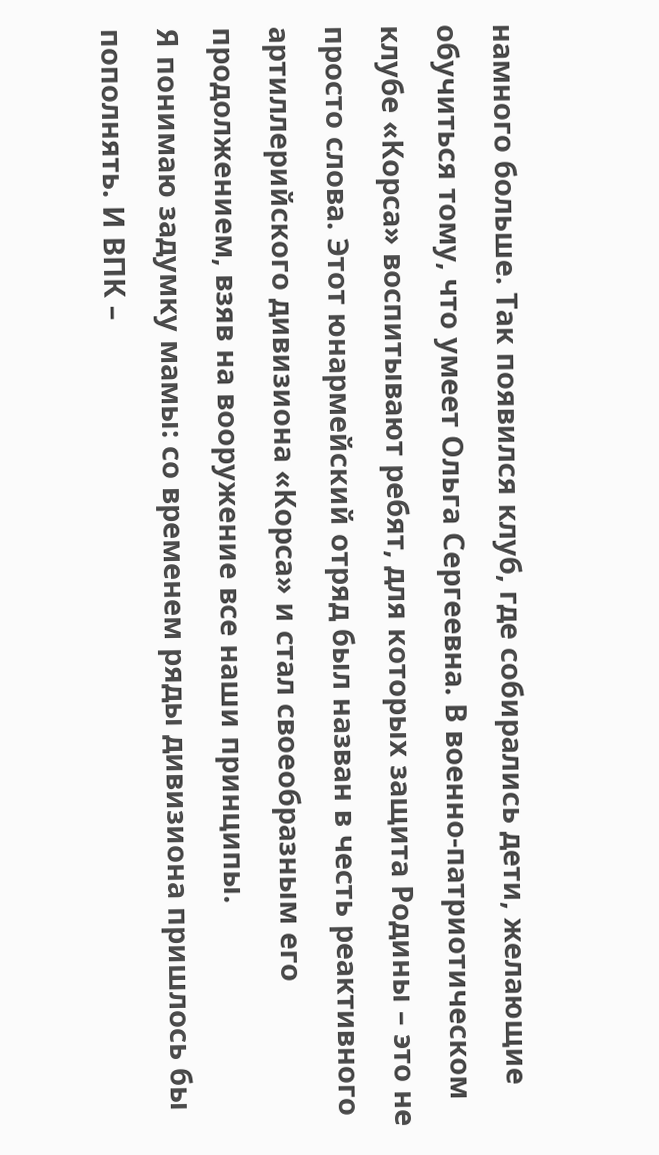намного больше. Так появился клуб, где собирались дети, желающие обучиться тому, что умеет Ольга Сергеевна. В военно-патриотическом клубе «Корса» воспитывают ребят, для которых защита Родины – это не просто слова. Этот юнармейский отряд был назван в честь реактивного артиллерийского дивизиона «Корса» и стал своеобразным его продолжением, взяв на вооружение все наши принципы.
Я понимаю задумку мамы: со временем ряды дивизиона пришлось бы пополнять. И ВПК –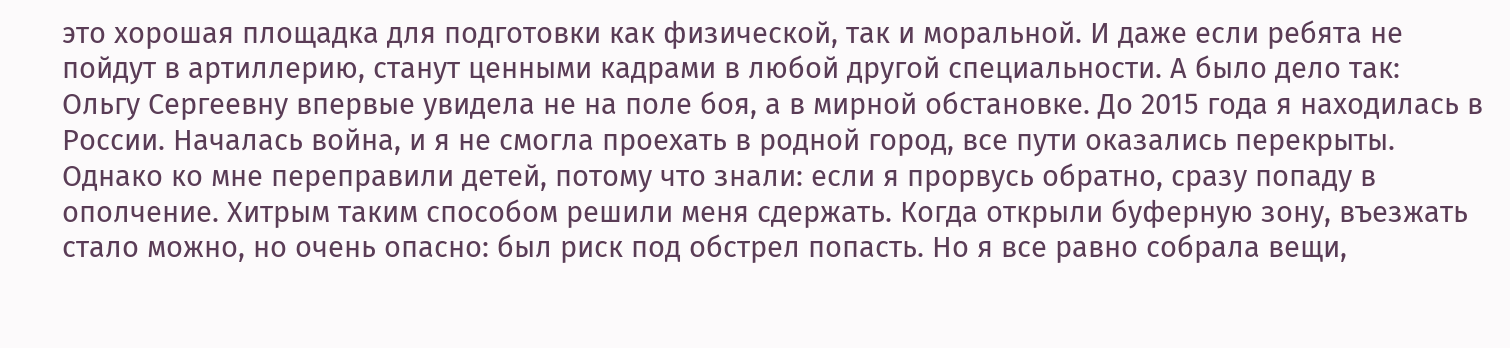это хорошая площадка для подготовки как физической, так и моральной. И даже если ребята не пойдут в артиллерию, станут ценными кадрами в любой другой специальности. А было дело так:
Ольгу Сергеевну впервые увидела не на поле боя, а в мирной обстановке. До 2015 года я находилась в России. Началась война, и я не смогла проехать в родной город, все пути оказались перекрыты. Однако ко мне переправили детей, потому что знали: если я прорвусь обратно, сразу попаду в ополчение. Хитрым таким способом решили меня сдержать. Когда открыли буферную зону, въезжать стало можно, но очень опасно: был риск под обстрел попасть. Но я все равно собрала вещи,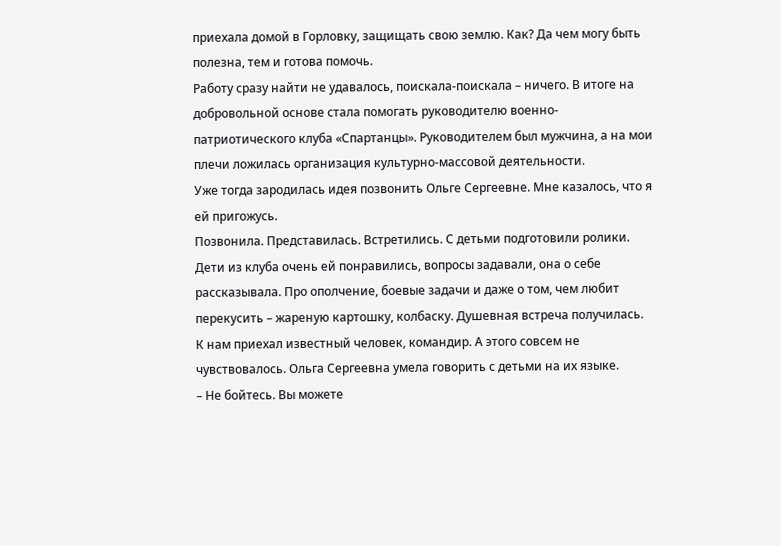приехала домой в Горловку, защищать свою землю. Как? Да чем могу быть полезна, тем и готова помочь.
Работу сразу найти не удавалось, поискала-поискала – ничего. В итоге на добровольной основе стала помогать руководителю военно-патриотического клуба «Спартанцы». Руководителем был мужчина, а на мои плечи ложилась организация культурно-массовой деятельности.
Уже тогда зародилась идея позвонить Ольге Сергеевне. Мне казалось, что я ей пригожусь.
Позвонила. Представилась. Встретились. С детьми подготовили ролики. Дети из клуба очень ей понравились, вопросы задавали, она о себе рассказывала. Про ополчение, боевые задачи и даже о том, чем любит перекусить – жареную картошку, колбаску. Душевная встреча получилась.
К нам приехал известный человек, командир. А этого совсем не чувствовалось. Ольга Сергеевна умела говорить с детьми на их языке.
– Не бойтесь. Вы можете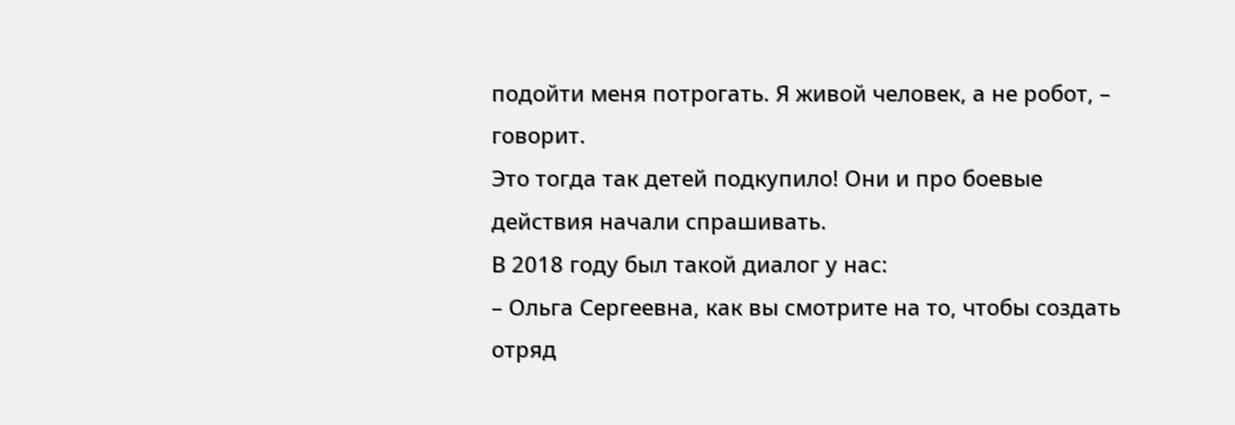подойти меня потрогать. Я живой человек, а не робот, – говорит.
Это тогда так детей подкупило! Они и про боевые действия начали спрашивать.
В 2018 году был такой диалог у нас:
– Ольга Сергеевна, как вы смотрите на то, чтобы создать отряд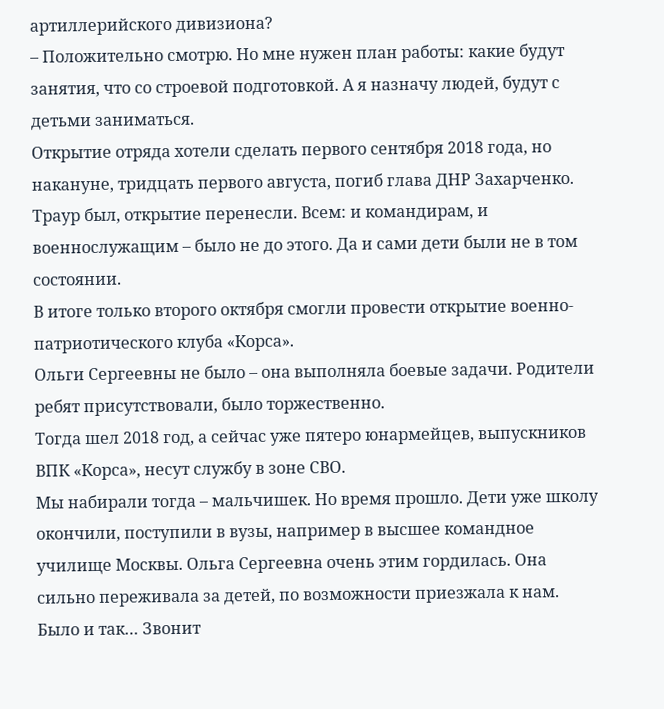артиллерийского дивизиона?
– Положительно смотрю. Но мне нужен план работы: какие будут занятия, что со строевой подготовкой. А я назначу людей, будут с детьми заниматься.
Открытие отряда хотели сделать первого сентября 2018 года, но накануне, тридцать первого августа, погиб глава ДНР Захарченко. Траур был, открытие перенесли. Всем: и командирам, и военнослужащим – было не до этого. Да и сами дети были не в том состоянии.
В итоге только второго октября смогли провести открытие военно-патриотического клуба «Корса».
Ольги Сергеевны не было – она выполняла боевые задачи. Родители ребят присутствовали, было торжественно.
Тогда шел 2018 год, а сейчас уже пятеро юнармейцев, выпускников ВПК «Корса», несут службу в зоне СВО.
Мы набирали тогда – мальчишек. Но время прошло. Дети уже школу окончили, поступили в вузы, например в высшее командное училище Москвы. Ольга Сергеевна очень этим гордилась. Она сильно переживала за детей, по возможности приезжала к нам.
Было и так… Звонит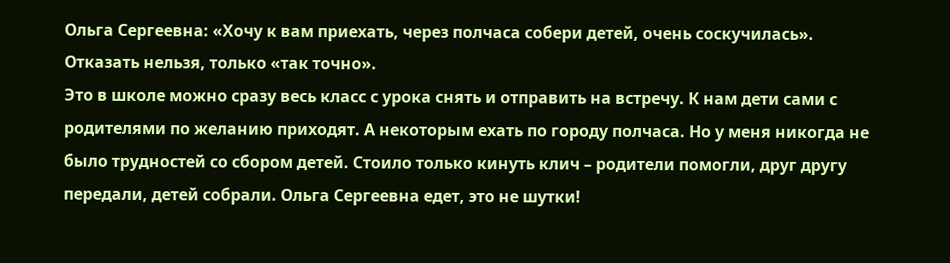Ольга Сергеевна: «Хочу к вам приехать, через полчаса собери детей, очень соскучилась». Отказать нельзя, только «так точно».
Это в школе можно сразу весь класс с урока снять и отправить на встречу. К нам дети сами с родителями по желанию приходят. А некоторым ехать по городу полчаса. Но у меня никогда не было трудностей со сбором детей. Стоило только кинуть клич – родители помогли, друг другу передали, детей собрали. Ольга Сергеевна едет, это не шутки!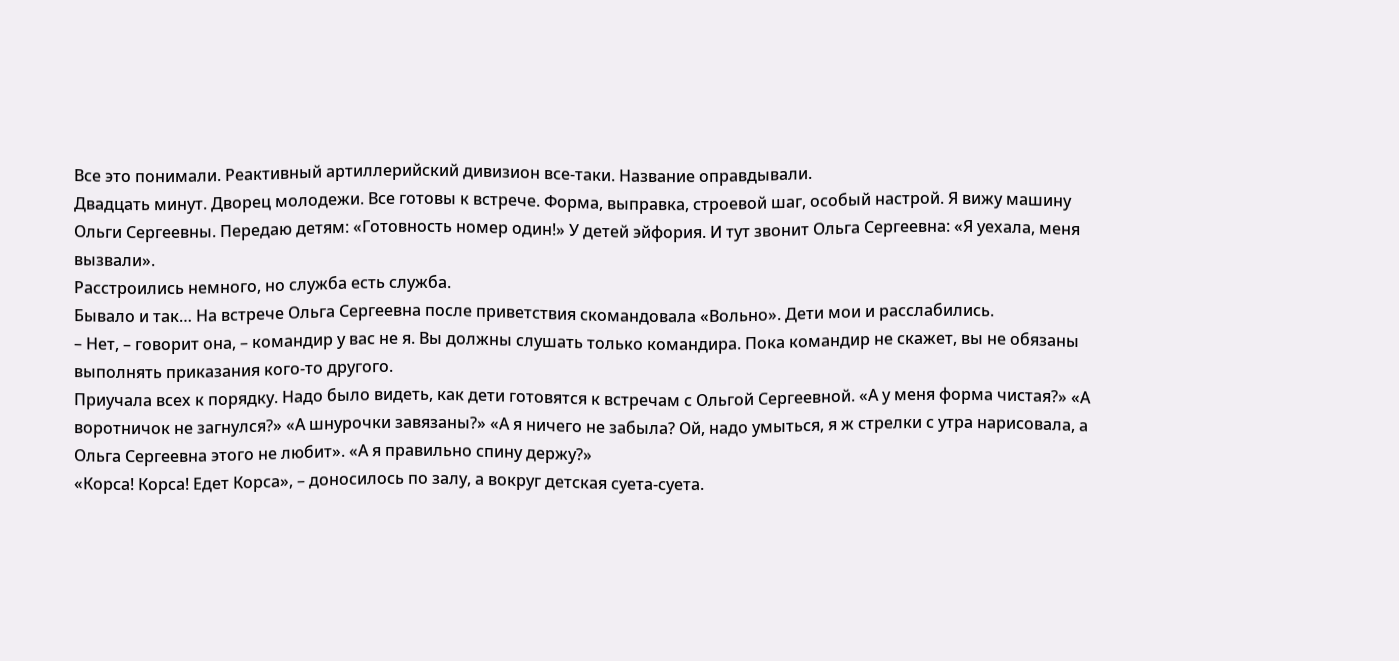Все это понимали. Реактивный артиллерийский дивизион все-таки. Название оправдывали.
Двадцать минут. Дворец молодежи. Все готовы к встрече. Форма, выправка, строевой шаг, особый настрой. Я вижу машину Ольги Сергеевны. Передаю детям: «Готовность номер один!» У детей эйфория. И тут звонит Ольга Сергеевна: «Я уехала, меня вызвали».
Расстроились немного, но служба есть служба.
Бывало и так… На встрече Ольга Сергеевна после приветствия скомандовала «Вольно». Дети мои и расслабились.
– Нет, – говорит она, – командир у вас не я. Вы должны слушать только командира. Пока командир не скажет, вы не обязаны выполнять приказания кого-то другого.
Приучала всех к порядку. Надо было видеть, как дети готовятся к встречам с Ольгой Сергеевной. «А у меня форма чистая?» «А воротничок не загнулся?» «А шнурочки завязаны?» «А я ничего не забыла? Ой, надо умыться, я ж стрелки с утра нарисовала, а Ольга Сергеевна этого не любит». «А я правильно спину держу?»
«Корса! Корса! Едет Корса», – доносилось по залу, а вокруг детская суета-суета.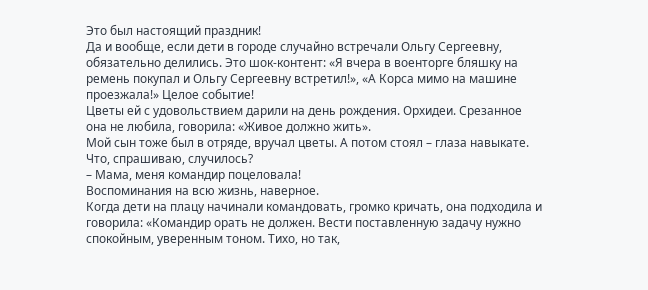Это был настоящий праздник!
Да и вообще, если дети в городе случайно встречали Ольгу Сергеевну, обязательно делились. Это шок-контент: «Я вчера в военторге бляшку на ремень покупал и Ольгу Сергеевну встретил!», «А Корса мимо на машине проезжала!» Целое событие!
Цветы ей с удовольствием дарили на день рождения. Орхидеи. Срезанное она не любила, говорила: «Живое должно жить».
Мой сын тоже был в отряде, вручал цветы. А потом стоял – глаза навыкате. Что, спрашиваю, случилось?
– Мама, меня командир поцеловала!
Воспоминания на всю жизнь, наверное.
Когда дети на плацу начинали командовать, громко кричать, она подходила и говорила: «Командир орать не должен. Вести поставленную задачу нужно спокойным, уверенным тоном. Тихо, но так,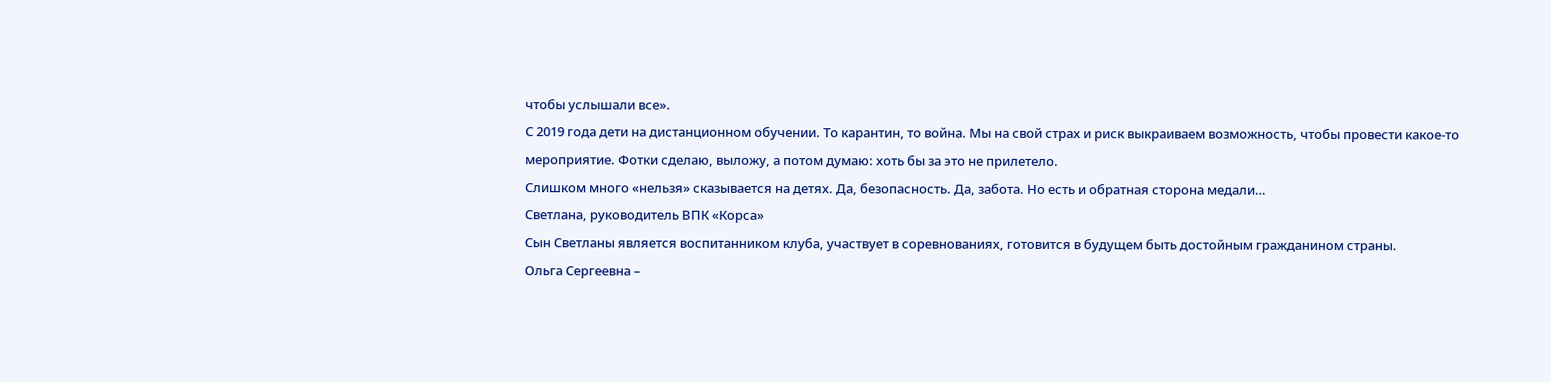чтобы услышали все».
С 2019 года дети на дистанционном обучении. То карантин, то война. Мы на свой страх и риск выкраиваем возможность, чтобы провести какое-то мероприятие. Фотки сделаю, выложу, а потом думаю: хоть бы за это не прилетело.
Слишком много «нельзя» сказывается на детях. Да, безопасность. Да, забота. Но есть и обратная сторона медали…
Светлана, руководитель ВПК «Корса»
Сын Светланы является воспитанником клуба, участвует в соревнованиях, готовится в будущем быть достойным гражданином страны.
Ольга Сергеевна –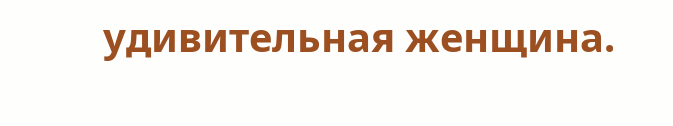удивительная женщина.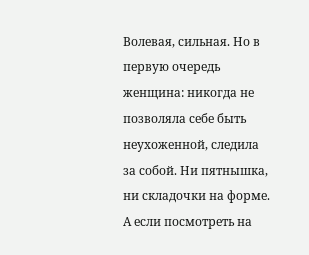Волевая, сильная. Но в первую очередь женщина: никогда не позволяла себе быть неухоженной, следила за собой. Ни пятнышка, ни складочки на форме. А если посмотреть на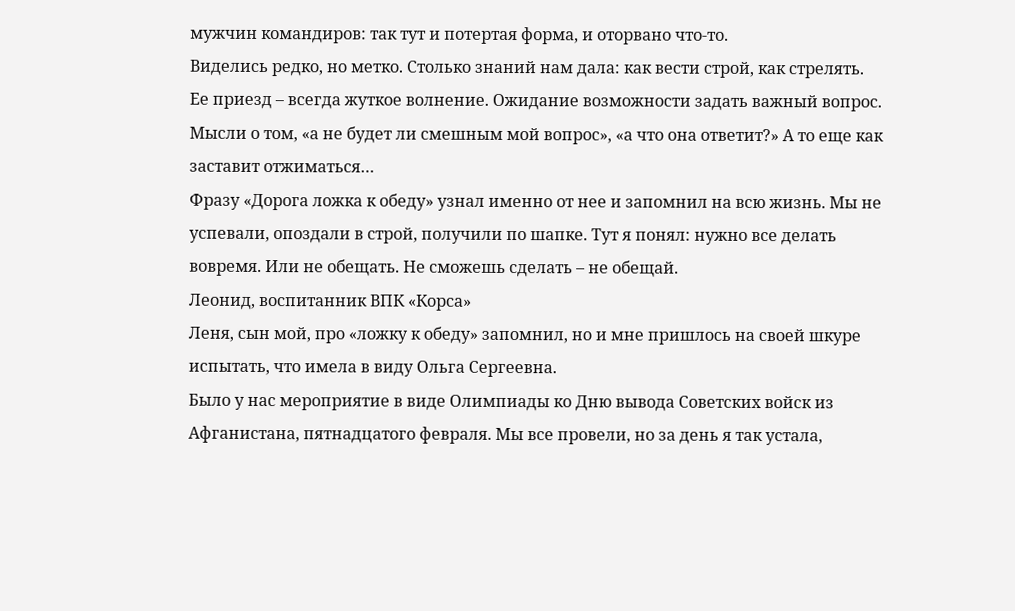мужчин командиров: так тут и потертая форма, и оторвано что-то.
Виделись редко, но метко. Столько знаний нам дала: как вести строй, как стрелять.
Ее приезд – всегда жуткое волнение. Ожидание возможности задать важный вопрос. Мысли о том, «а не будет ли смешным мой вопрос», «а что она ответит?» А то еще как заставит отжиматься…
Фразу «Дорога ложка к обеду» узнал именно от нее и запомнил на всю жизнь. Мы не успевали, опоздали в строй, получили по шапке. Тут я понял: нужно все делать вовремя. Или не обещать. Не сможешь сделать – не обещай.
Леонид, воспитанник ВПК «Корса»
Леня, сын мой, про «ложку к обеду» запомнил, но и мне пришлось на своей шкуре испытать, что имела в виду Ольга Сергеевна.
Было у нас мероприятие в виде Олимпиады ко Дню вывода Советских войск из Афганистана, пятнадцатого февраля. Мы все провели, но за день я так устала,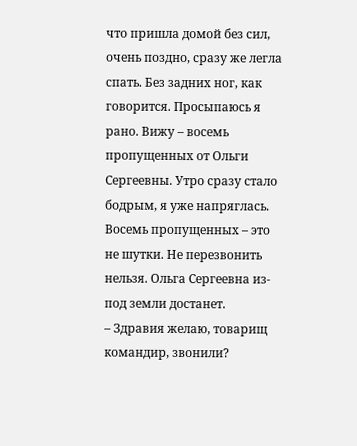что пришла домой без сил, очень поздно, сразу же легла спать. Без задних ног, как говорится. Просыпаюсь я рано. Вижу – восемь пропущенных от Ольги Сергеевны. Утро сразу стало бодрым, я уже напряглась. Восемь пропущенных – это не шутки. Не перезвонить нельзя. Ольга Сергеевна из-под земли достанет.
– Здравия желаю, товарищ командир, звонили?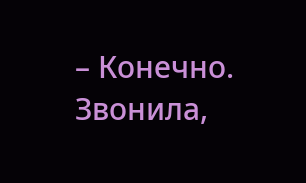– Конечно. Звонила,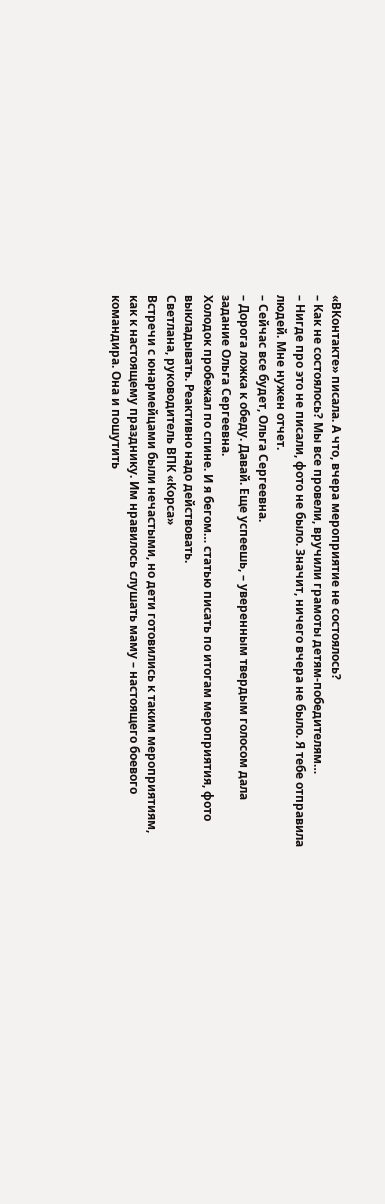«ВКонтакте» писала. А что, вчера мероприятие не состоялось?
– Как не состоялось? Мы все провели, вручили грамоты детям-победителям…
– Нигде про это не писали, фото не было. Значит, ничего вчера не было. Я тебе отправила людей. Мне нужен отчет.
– Сейчас все будет, Ольга Сергеевна.
– Дорога ложка к обеду. Давай. Еще успеешь, – уверенным твердым голосом дала задание Ольга Сергеевна.
Холодок пробежал по спине. И я бегом… статью писать по итогам мероприятия, фото выкладывать. Реактивно надо действовать.
Светлана, руководитель ВПК «Корса»
Встречи с юнармейцами были нечастыми, но дети готовились к таким мероприятиям, как к настоящему празднику. Им нравилось слушать маму – настоящего боевого командира. Она и пошутить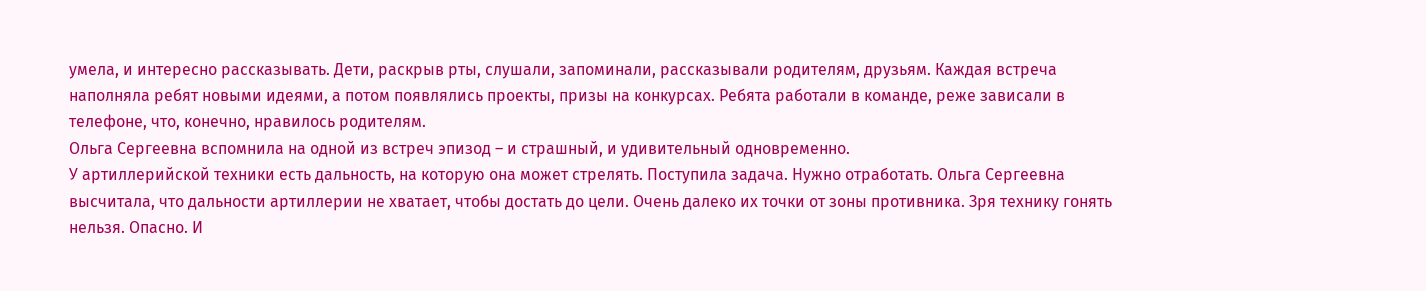умела, и интересно рассказывать. Дети, раскрыв рты, слушали, запоминали, рассказывали родителям, друзьям. Каждая встреча наполняла ребят новыми идеями, а потом появлялись проекты, призы на конкурсах. Ребята работали в команде, реже зависали в телефоне, что, конечно, нравилось родителям.
Ольга Сергеевна вспомнила на одной из встреч эпизод – и страшный, и удивительный одновременно.
У артиллерийской техники есть дальность, на которую она может стрелять. Поступила задача. Нужно отработать. Ольга Сергеевна высчитала, что дальности артиллерии не хватает, чтобы достать до цели. Очень далеко их точки от зоны противника. Зря технику гонять нельзя. Опасно. И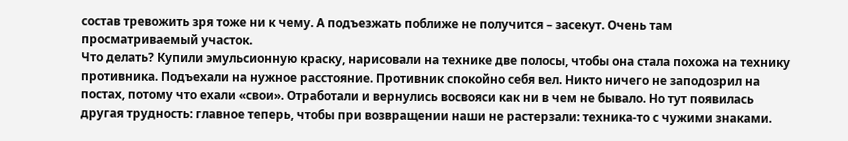состав тревожить зря тоже ни к чему. А подъезжать поближе не получится – засекут. Очень там просматриваемый участок.
Что делать? Купили эмульсионную краску, нарисовали на технике две полосы, чтобы она стала похожа на технику противника. Подъехали на нужное расстояние. Противник спокойно себя вел. Никто ничего не заподозрил на постах, потому что ехали «свои». Отработали и вернулись восвояси как ни в чем не бывало. Но тут появилась другая трудность: главное теперь, чтобы при возвращении наши не растерзали: техника-то с чужими знаками.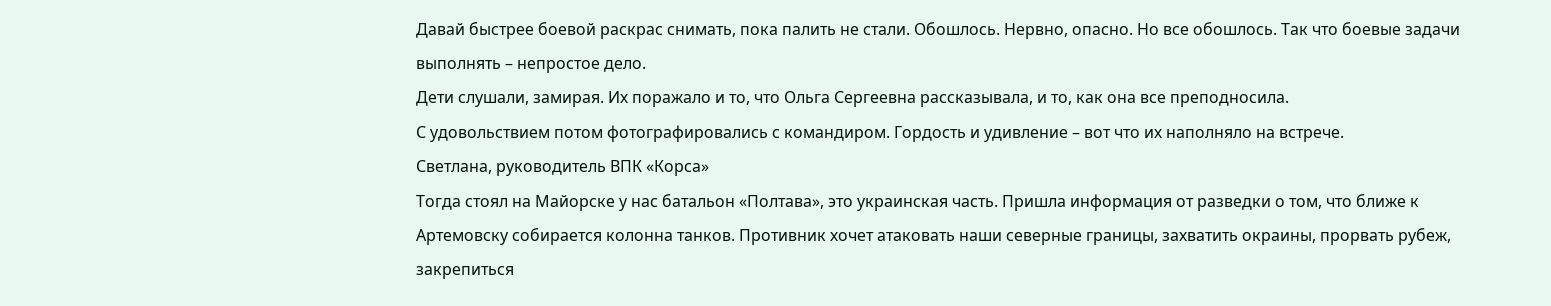Давай быстрее боевой раскрас снимать, пока палить не стали. Обошлось. Нервно, опасно. Но все обошлось. Так что боевые задачи выполнять – непростое дело.
Дети слушали, замирая. Их поражало и то, что Ольга Сергеевна рассказывала, и то, как она все преподносила.
С удовольствием потом фотографировались с командиром. Гордость и удивление – вот что их наполняло на встрече.
Светлана, руководитель ВПК «Корса»
Тогда стоял на Майорске у нас батальон «Полтава», это украинская часть. Пришла информация от разведки о том, что ближе к Артемовску собирается колонна танков. Противник хочет атаковать наши северные границы, захватить окраины, прорвать рубеж, закрепиться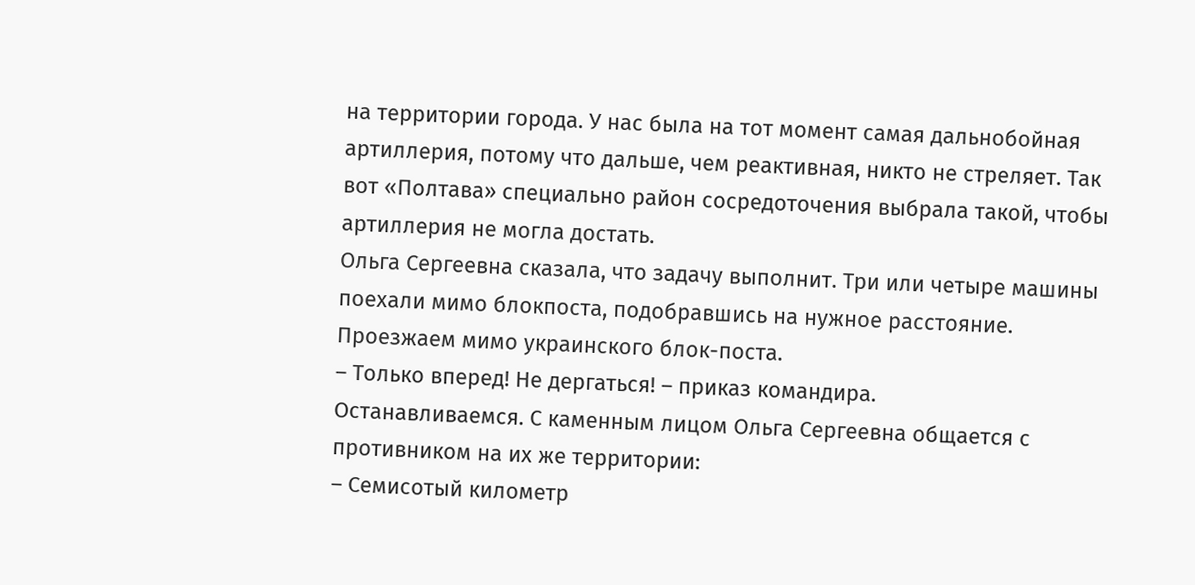на территории города. У нас была на тот момент самая дальнобойная артиллерия, потому что дальше, чем реактивная, никто не стреляет. Так вот «Полтава» специально район сосредоточения выбрала такой, чтобы артиллерия не могла достать.
Ольга Сергеевна сказала, что задачу выполнит. Три или четыре машины поехали мимо блокпоста, подобравшись на нужное расстояние.
Проезжаем мимо украинского блок-поста.
– Только вперед! Не дергаться! – приказ командира.
Останавливаемся. С каменным лицом Ольга Сергеевна общается с противником на их же территории:
– Семисотый километр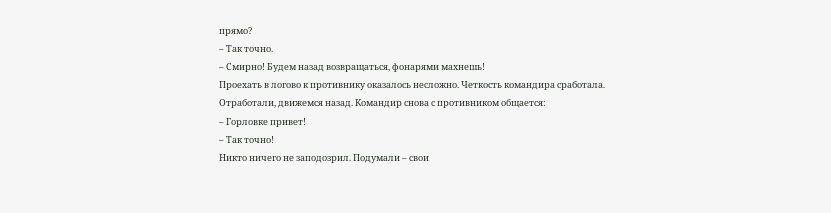прямо?
– Так точно.
– Смирно! Будем назад возвращаться, фонарями махнешь!
Проехать в логово к противнику оказалось несложно. Четкость командира сработала.
Отработали, движемся назад. Командир снова с противником общается:
– Горловке привет!
– Так точно!
Никто ничего не заподозрил. Подумали – свои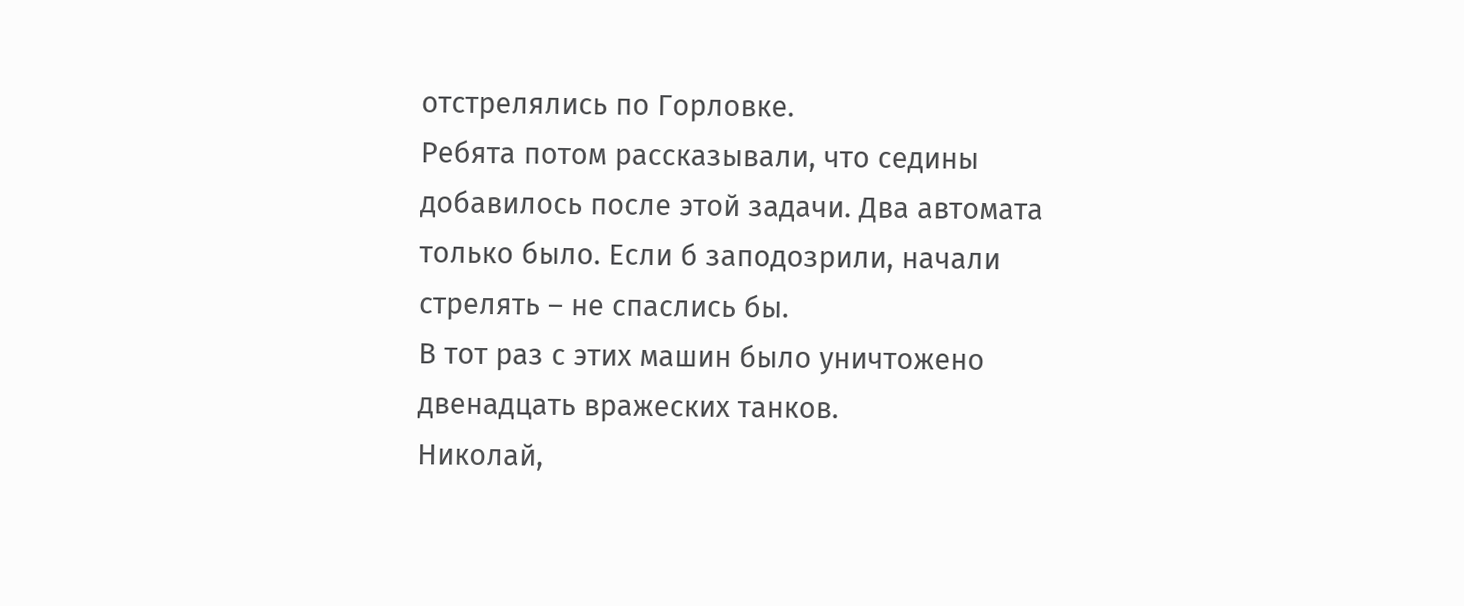отстрелялись по Горловке.
Ребята потом рассказывали, что седины добавилось после этой задачи. Два автомата только было. Если б заподозрили, начали стрелять – не спаслись бы.
В тот раз с этих машин было уничтожено двенадцать вражеских танков.
Николай,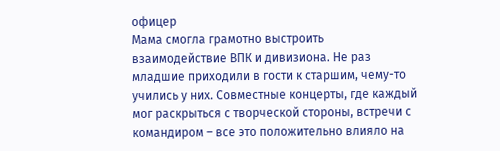офицер
Мама смогла грамотно выстроить взаимодействие ВПК и дивизиона. Не раз младшие приходили в гости к старшим, чему-то учились у них. Совместные концерты, где каждый мог раскрыться с творческой стороны, встречи с командиром – все это положительно влияло на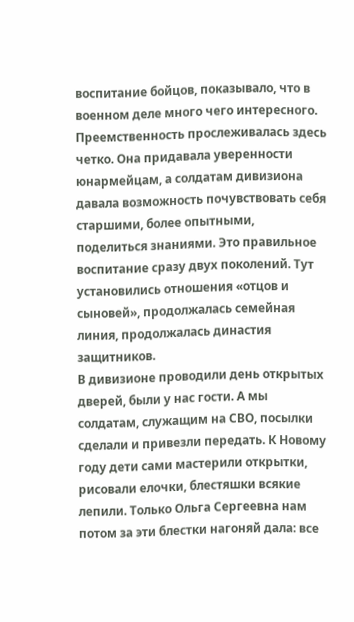воспитание бойцов, показывало, что в военном деле много чего интересного. Преемственность прослеживалась здесь четко. Она придавала уверенности юнармейцам, а солдатам дивизиона давала возможность почувствовать себя старшими, более опытными, поделиться знаниями. Это правильное воспитание сразу двух поколений. Тут установились отношения «отцов и сыновей», продолжалась семейная линия, продолжалась династия защитников.
В дивизионе проводили день открытых дверей, были у нас гости. А мы солдатам, служащим на СВО, посылки сделали и привезли передать. К Новому году дети сами мастерили открытки, рисовали елочки, блестяшки всякие лепили. Только Ольга Сергеевна нам потом за эти блестки нагоняй дала: все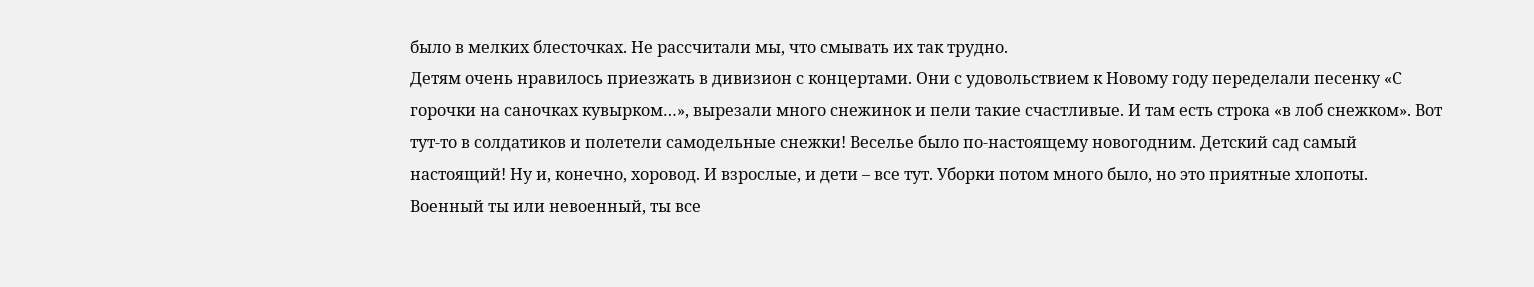было в мелких блесточках. Не рассчитали мы, что смывать их так трудно.
Детям очень нравилось приезжать в дивизион с концертами. Они с удовольствием к Новому году переделали песенку «С горочки на саночках кувырком…», вырезали много снежинок и пели такие счастливые. И там есть строка «в лоб снежком». Вот тут-то в солдатиков и полетели самодельные снежки! Веселье было по-настоящему новогодним. Детский сад самый настоящий! Ну и, конечно, хоровод. И взрослые, и дети – все тут. Уборки потом много было, но это приятные хлопоты.
Военный ты или невоенный, ты все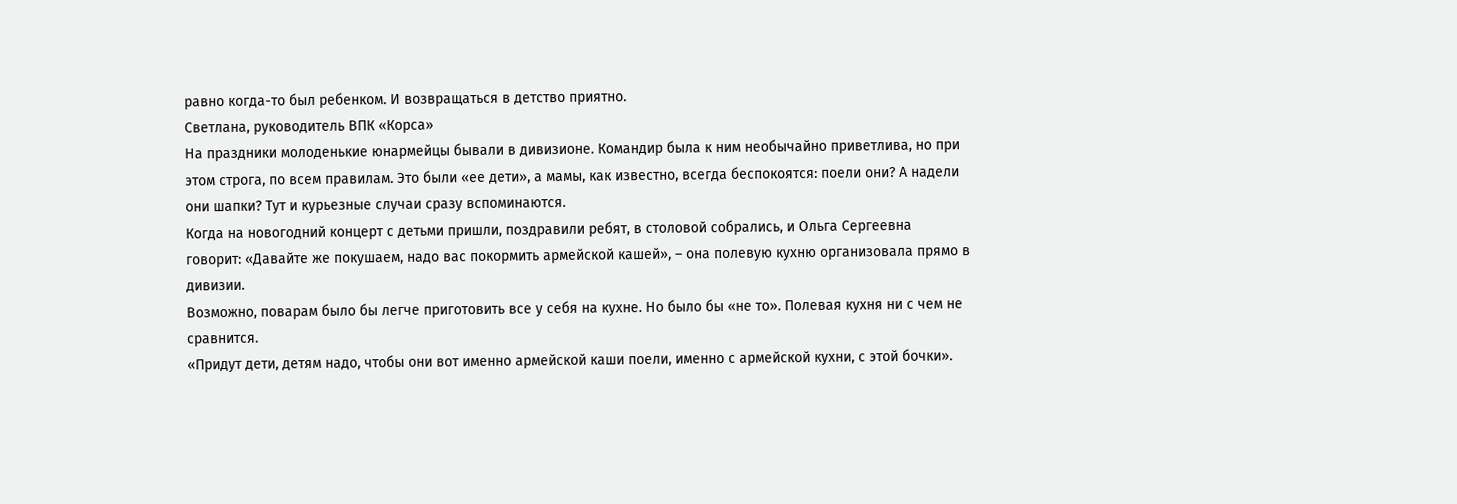равно когда-то был ребенком. И возвращаться в детство приятно.
Светлана, руководитель ВПК «Корса»
На праздники молоденькие юнармейцы бывали в дивизионе. Командир была к ним необычайно приветлива, но при этом строга, по всем правилам. Это были «ее дети», а мамы, как известно, всегда беспокоятся: поели они? А надели они шапки? Тут и курьезные случаи сразу вспоминаются.
Когда на новогодний концерт с детьми пришли, поздравили ребят, в столовой собрались, и Ольга Сергеевна говорит: «Давайте же покушаем, надо вас покормить армейской кашей», – она полевую кухню организовала прямо в дивизии.
Возможно, поварам было бы легче приготовить все у себя на кухне. Но было бы «не то». Полевая кухня ни с чем не сравнится.
«Придут дети, детям надо, чтобы они вот именно армейской каши поели, именно с армейской кухни, с этой бочки».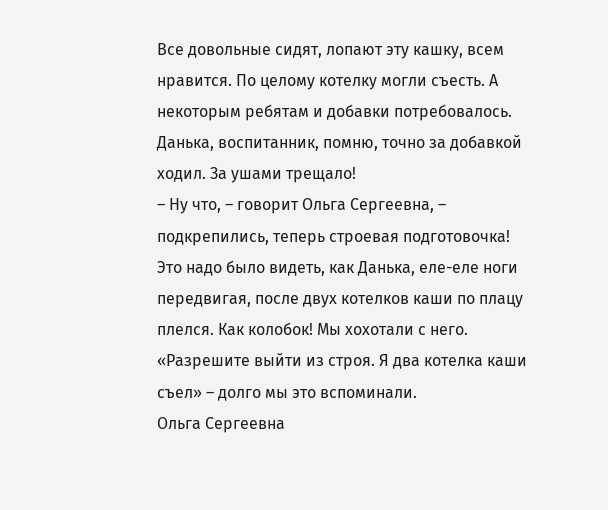Все довольные сидят, лопают эту кашку, всем нравится. По целому котелку могли съесть. А некоторым ребятам и добавки потребовалось. Данька, воспитанник, помню, точно за добавкой ходил. За ушами трещало!
– Ну что, – говорит Ольга Сергеевна, – подкрепились, теперь строевая подготовочка!
Это надо было видеть, как Данька, еле-еле ноги передвигая, после двух котелков каши по плацу плелся. Как колобок! Мы хохотали с него.
«Разрешите выйти из строя. Я два котелка каши съел» – долго мы это вспоминали.
Ольга Сергеевна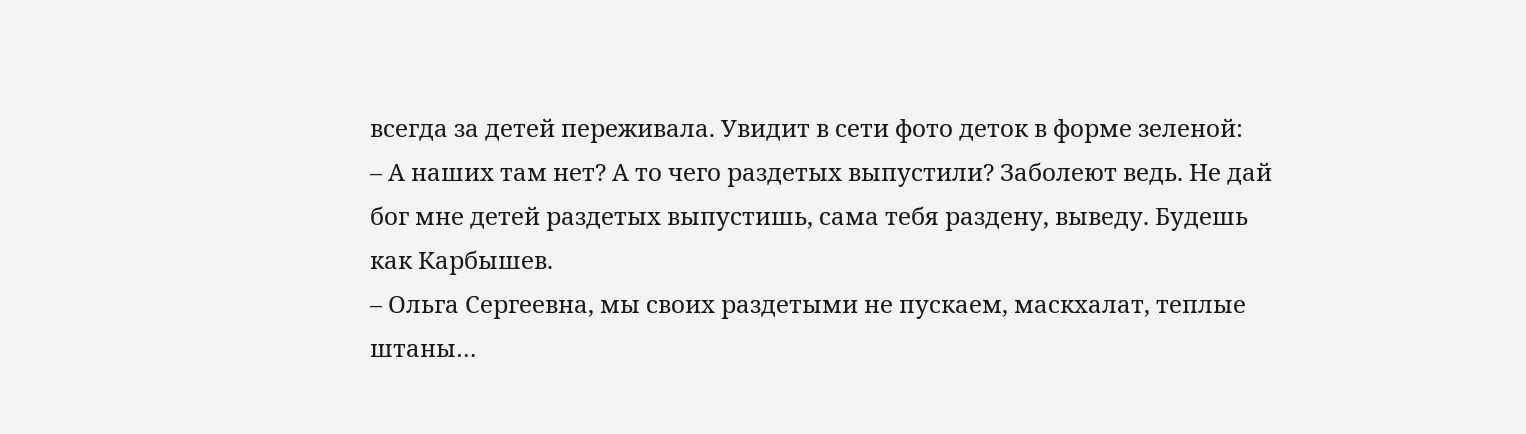всегда за детей переживала. Увидит в сети фото деток в форме зеленой:
– А наших там нет? А то чего раздетых выпустили? Заболеют ведь. Не дай бог мне детей раздетых выпустишь, сама тебя раздену, выведу. Будешь как Карбышев.
– Ольга Сергеевна, мы своих раздетыми не пускаем, маскхалат, теплые штаны…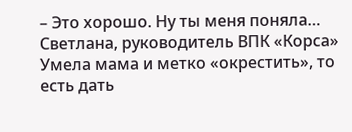– Это хорошо. Ну ты меня поняла…
Светлана, руководитель ВПК «Корса»
Умела мама и метко «окрестить», то есть дать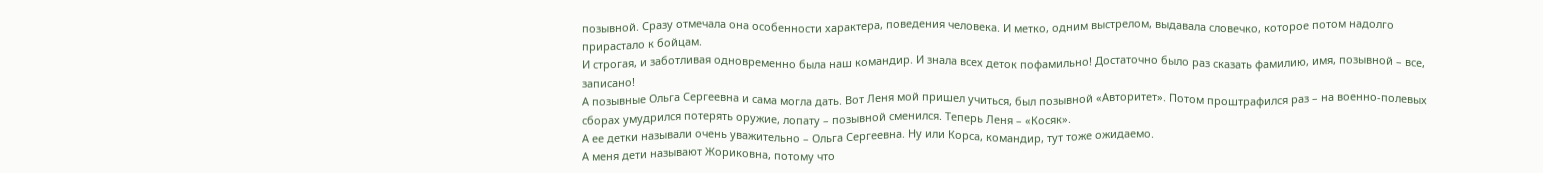позывной. Сразу отмечала она особенности характера, поведения человека. И метко, одним выстрелом, выдавала словечко, которое потом надолго прирастало к бойцам.
И строгая, и заботливая одновременно была наш командир. И знала всех деток пофамильно! Достаточно было раз сказать фамилию, имя, позывной – все, записано!
А позывные Ольга Сергеевна и сама могла дать. Вот Леня мой пришел учиться, был позывной «Авторитет». Потом проштрафился раз – на военно-полевых сборах умудрился потерять оружие, лопату – позывной сменился. Теперь Леня – «Косяк».
А ее детки называли очень уважительно – Ольга Сергеевна. Ну или Корса, командир, тут тоже ожидаемо.
А меня дети называют Жориковна, потому что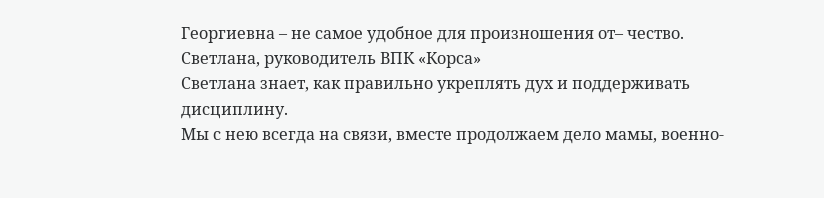Георгиевна – не самое удобное для произношения от– чество.
Светлана, руководитель ВПК «Корса»
Светлана знает, как правильно укреплять дух и поддерживать дисциплину.
Мы с нею всегда на связи, вместе продолжаем дело мамы, военно-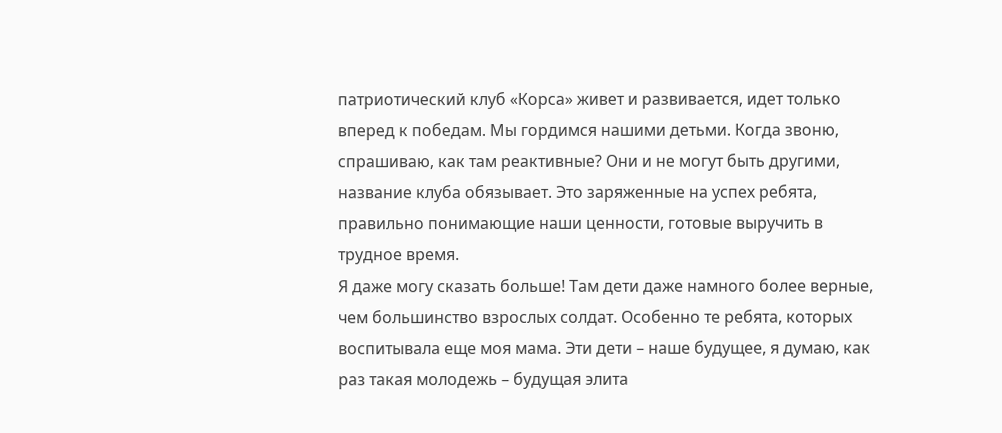патриотический клуб «Корса» живет и развивается, идет только вперед к победам. Мы гордимся нашими детьми. Когда звоню, спрашиваю, как там реактивные? Они и не могут быть другими, название клуба обязывает. Это заряженные на успех ребята, правильно понимающие наши ценности, готовые выручить в трудное время.
Я даже могу сказать больше! Там дети даже намного более верные, чем большинство взрослых солдат. Особенно те ребята, которых воспитывала еще моя мама. Эти дети – наше будущее, я думаю, как раз такая молодежь – будущая элита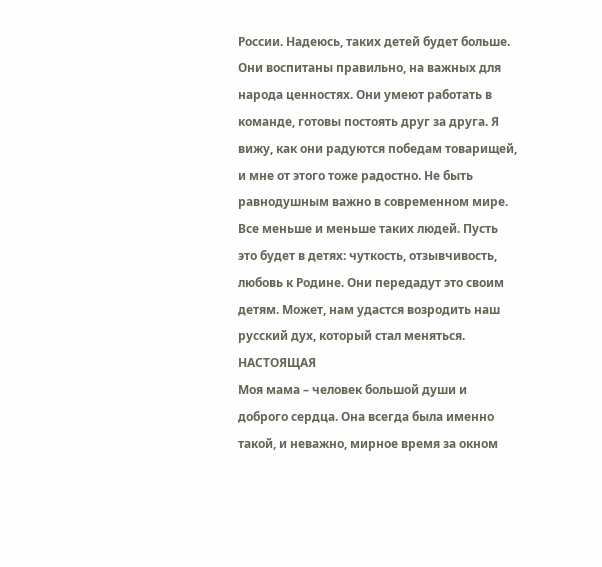России. Надеюсь, таких детей будет больше.
Они воспитаны правильно, на важных для народа ценностях. Они умеют работать в команде, готовы постоять друг за друга. Я вижу, как они радуются победам товарищей, и мне от этого тоже радостно. Не быть равнодушным важно в современном мире. Все меньше и меньше таких людей. Пусть это будет в детях: чуткость, отзывчивость, любовь к Родине. Они передадут это своим детям. Может, нам удастся возродить наш русский дух, который стал меняться.
НАСТОЯЩАЯ
Моя мама – человек большой души и доброго сердца. Она всегда была именно такой, и неважно, мирное время за окном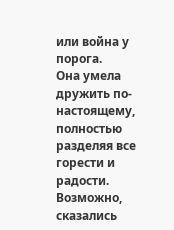или война у порога.
Она умела дружить по-настоящему, полностью разделяя все горести и радости. Возможно, сказались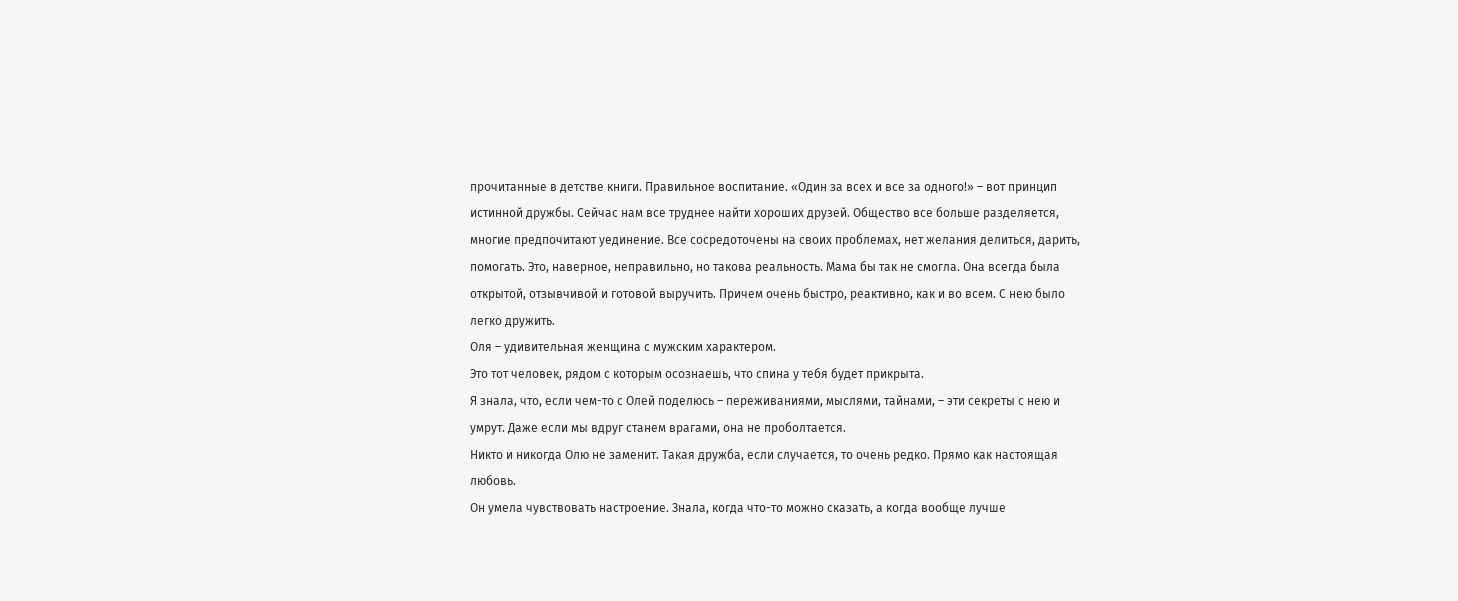прочитанные в детстве книги. Правильное воспитание. «Один за всех и все за одного!» – вот принцип истинной дружбы. Сейчас нам все труднее найти хороших друзей. Общество все больше разделяется, многие предпочитают уединение. Все сосредоточены на своих проблемах, нет желания делиться, дарить, помогать. Это, наверное, неправильно, но такова реальность. Мама бы так не смогла. Она всегда была открытой, отзывчивой и готовой выручить. Причем очень быстро, реактивно, как и во всем. С нею было легко дружить.
Оля – удивительная женщина с мужским характером.
Это тот человек, рядом с которым осознаешь, что спина у тебя будет прикрыта.
Я знала, что, если чем-то с Олей поделюсь – переживаниями, мыслями, тайнами, – эти секреты с нею и умрут. Даже если мы вдруг станем врагами, она не проболтается.
Никто и никогда Олю не заменит. Такая дружба, если случается, то очень редко. Прямо как настоящая любовь.
Он умела чувствовать настроение. Знала, когда что-то можно сказать, а когда вообще лучше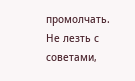промолчать. Не лезть с советами,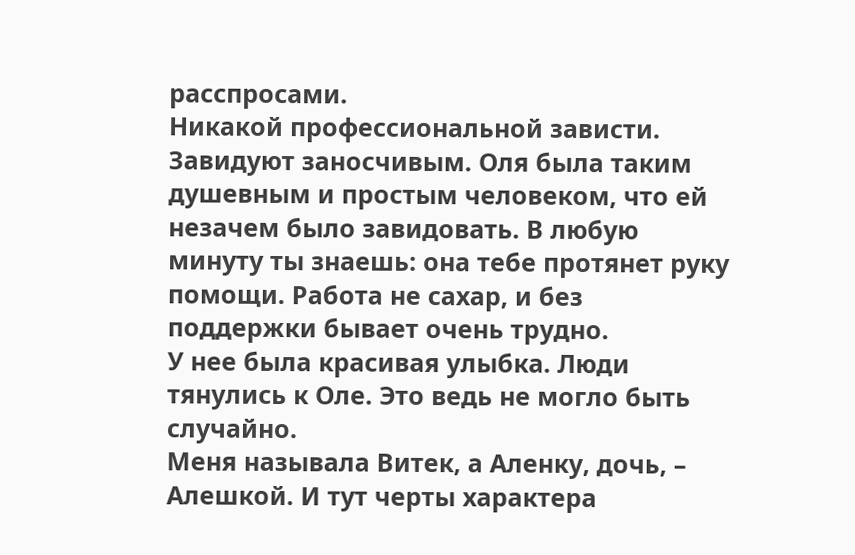расспросами.
Никакой профессиональной зависти. Завидуют заносчивым. Оля была таким душевным и простым человеком, что ей незачем было завидовать. В любую минуту ты знаешь: она тебе протянет руку помощи. Работа не сахар, и без поддержки бывает очень трудно.
У нее была красивая улыбка. Люди тянулись к Оле. Это ведь не могло быть случайно.
Меня называла Витек, а Аленку, дочь, – Алешкой. И тут черты характера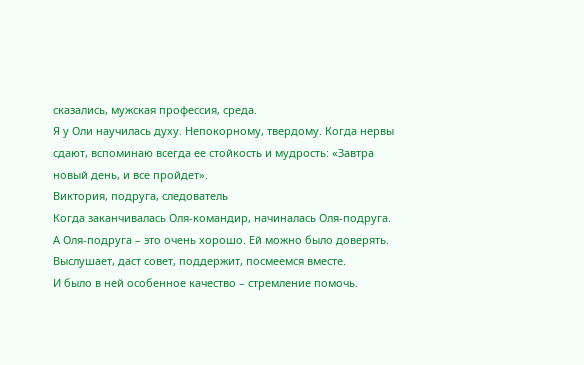сказались, мужская профессия, среда.
Я у Оли научилась духу. Непокорному, твердому. Когда нервы сдают, вспоминаю всегда ее стойкость и мудрость: «Завтра новый день, и все пройдет».
Виктория, подруга, следователь
Когда заканчивалась Оля-командир, начиналась Оля-подруга. А Оля-подруга – это очень хорошо. Ей можно было доверять. Выслушает, даст совет, поддержит, посмеемся вместе.
И было в ней особенное качество – стремление помочь.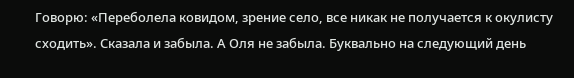Говорю: «Переболела ковидом, зрение село, все никак не получается к окулисту сходить». Сказала и забыла. А Оля не забыла. Буквально на следующий день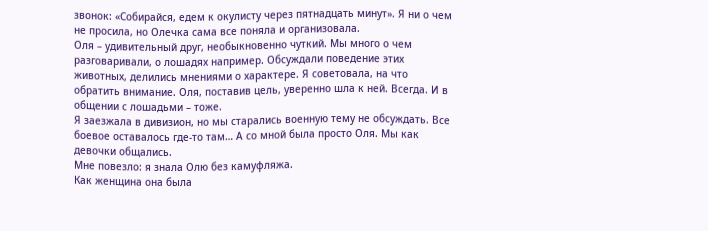звонок: «Собирайся, едем к окулисту через пятнадцать минут». Я ни о чем не просила, но Олечка сама все поняла и организовала.
Оля – удивительный друг, необыкновенно чуткий. Мы много о чем разговаривали, о лошадях например. Обсуждали поведение этих животных, делились мнениями о характере. Я советовала, на что обратить внимание. Оля, поставив цель, уверенно шла к ней. Всегда. И в общении с лошадьми – тоже.
Я заезжала в дивизион, но мы старались военную тему не обсуждать. Все боевое оставалось где-то там… А со мной была просто Оля. Мы как девочки общались.
Мне повезло: я знала Олю без камуфляжа.
Как женщина она была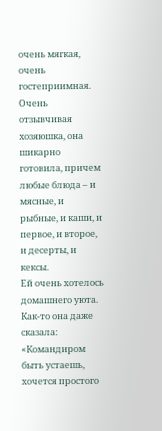очень мягкая, очень гостеприимная. Очень отзывчивая хозяюшка, она шикарно готовила, причем любые блюда – и мясные, и рыбные, и каши, и первое, и второе, и десерты, и кексы.
Ей очень хотелось домашнего уюта. Как-то она даже сказала: «Командиром быть устаешь, хочется простого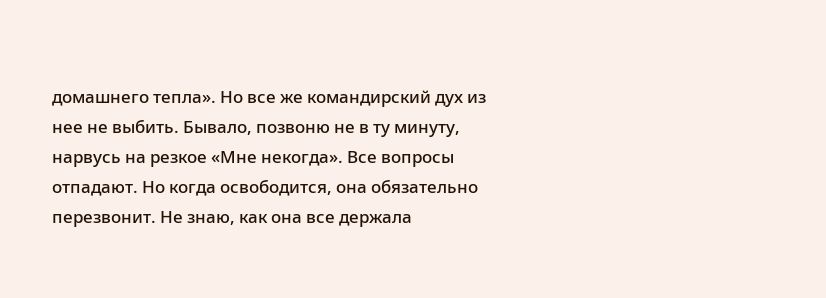домашнего тепла». Но все же командирский дух из нее не выбить. Бывало, позвоню не в ту минуту, нарвусь на резкое «Мне некогда». Все вопросы отпадают. Но когда освободится, она обязательно перезвонит. Не знаю, как она все держала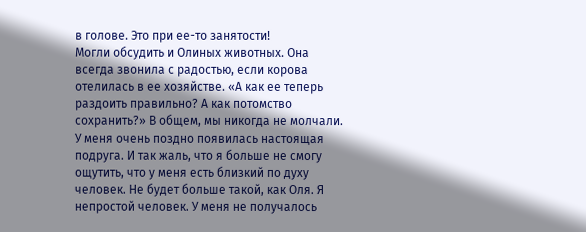в голове. Это при ее-то занятости!
Могли обсудить и Олиных животных. Она всегда звонила с радостью, если корова отелилась в ее хозяйстве. «А как ее теперь раздоить правильно? А как потомство сохранить?» В общем, мы никогда не молчали.
У меня очень поздно появилась настоящая подруга. И так жаль, что я больше не смогу ощутить, что у меня есть близкий по духу человек. Не будет больше такой, как Оля. Я непростой человек. У меня не получалось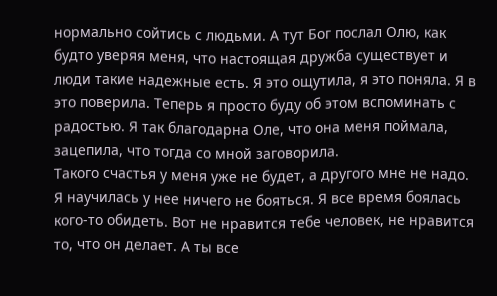нормально сойтись с людьми. А тут Бог послал Олю, как будто уверяя меня, что настоящая дружба существует и люди такие надежные есть. Я это ощутила, я это поняла. Я в это поверила. Теперь я просто буду об этом вспоминать с радостью. Я так благодарна Оле, что она меня поймала, зацепила, что тогда со мной заговорила.
Такого счастья у меня уже не будет, а другого мне не надо.
Я научилась у нее ничего не бояться. Я все время боялась кого-то обидеть. Вот не нравится тебе человек, не нравится то, что он делает. А ты все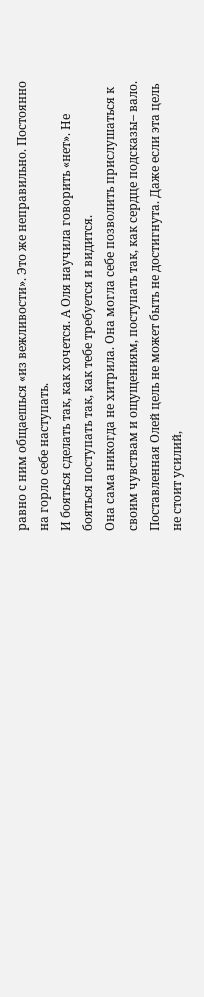равно с ним общаешься «из вежливости». Это же неправильно. Постоянно на горло себе наступать.
И бояться сделать так, как хочется. А Оля научила говорить «нет». Не бояться поступать так, как тебе требуется и видится.
Она сама никогда не хитрила. Она могла себе позволить прислушаться к своим чувствам и ощущениям, поступать так, как сердце подсказы– вало.
Поставленная Олей цель не может быть не достигнута. Даже если эта цель не стоит усилий,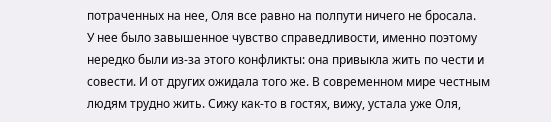потраченных на нее, Оля все равно на полпути ничего не бросала.
У нее было завышенное чувство справедливости, именно поэтому нередко были из-за этого конфликты: она привыкла жить по чести и совести. И от других ожидала того же. В современном мире честным людям трудно жить. Сижу как-то в гостях, вижу, устала уже Оля,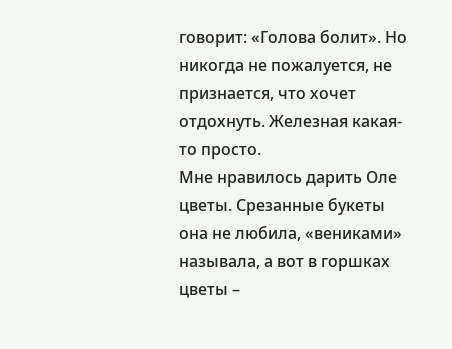говорит: «Голова болит». Но никогда не пожалуется, не признается, что хочет отдохнуть. Железная какая-то просто.
Мне нравилось дарить Оле цветы. Срезанные букеты она не любила, «вениками» называла, а вот в горшках цветы –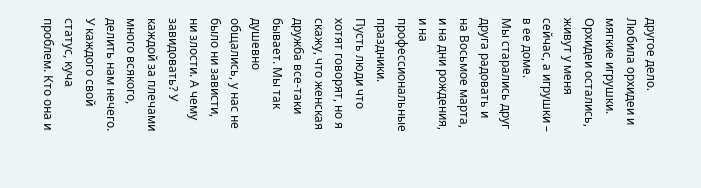другое дело. Любила орхидеи и мягкие игрушки. Орхидеи остались, живут у меня сейчас, а игрушки – в ее доме.
Мы старались друг друга радовать и на Восьмое марта, и на дни рождения, и на профессиональные праздники.
Пусть люди что хотят говорят, но я скажу, что женская дружба все-таки бывает. Мы так душевно общались, у нас не было ни зависти, ни злости. А чему завидовать? У каждой за плечами много всякого, делить нам нечего. У каждого свой статус, куча проблем. Кто она и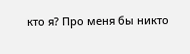кто я? Про меня бы никто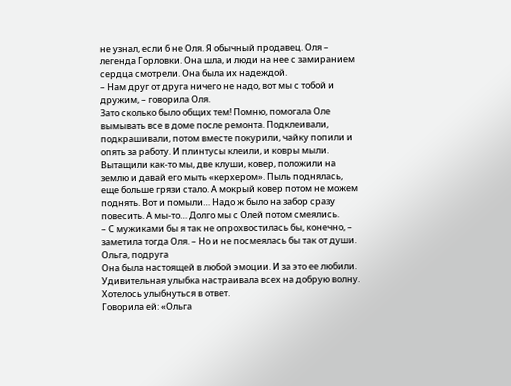не узнал, если б не Оля. Я обычный продавец. Оля – легенда Горловки. Она шла, и люди на нее с замиранием сердца смотрели. Она была их надеждой.
– Нам друг от друга ничего не надо, вот мы с тобой и дружим, – говорила Оля.
Зато сколько было общих тем! Помню, помогала Оле вымывать все в доме после ремонта. Подклеивали, подкрашивали, потом вместе покурили, чайку попили и опять за работу. И плинтусы клеили, и ковры мыли. Вытащили как-то мы, две клуши, ковер, положили на землю и давай его мыть «керхером». Пыль поднялась, еще больше грязи стало. А мокрый ковер потом не можем поднять. Вот и помыли… Надо ж было на забор сразу повесить. А мы-то… Долго мы с Олей потом смеялись.
– С мужиками бы я так не опрохвостилась бы, конечно, – заметила тогда Оля. – Но и не посмеялась бы так от души.
Ольга, подруга
Она была настоящей в любой эмоции. И за это ее любили. Удивительная улыбка настраивала всех на добрую волну. Хотелось улыбнуться в ответ.
Говорила ей: «Ольга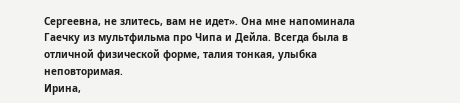Сергеевна, не злитесь, вам не идет». Она мне напоминала Гаечку из мультфильма про Чипа и Дейла. Всегда была в отличной физической форме, талия тонкая, улыбка неповторимая.
Ирина,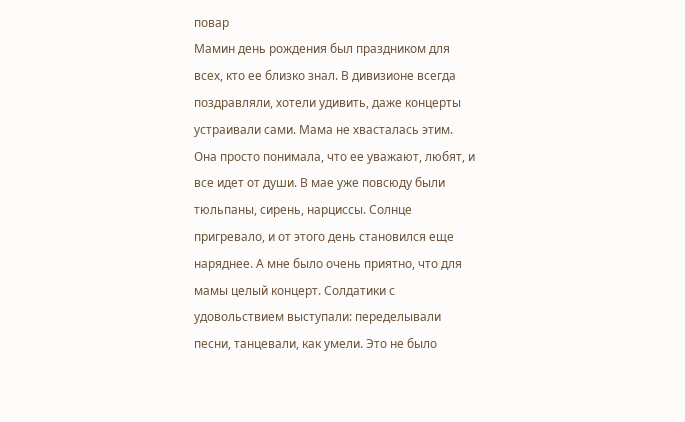повар
Мамин день рождения был праздником для всех, кто ее близко знал. В дивизионе всегда поздравляли, хотели удивить, даже концерты устраивали сами. Мама не хвасталась этим. Она просто понимала, что ее уважают, любят, и все идет от души. В мае уже повсюду были тюльпаны, сирень, нарциссы. Солнце пригревало, и от этого день становился еще наряднее. А мне было очень приятно, что для мамы целый концерт. Солдатики с удовольствием выступали: переделывали песни, танцевали, как умели. Это не было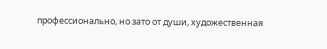профессионально, но зато от души, художественная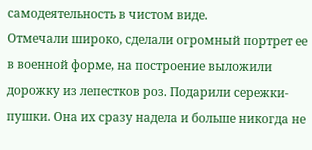самодеятельность в чистом виде.
Отмечали широко, сделали огромный портрет ее в военной форме, на построение выложили дорожку из лепестков роз. Подарили сережки-пушки. Она их сразу надела и больше никогда не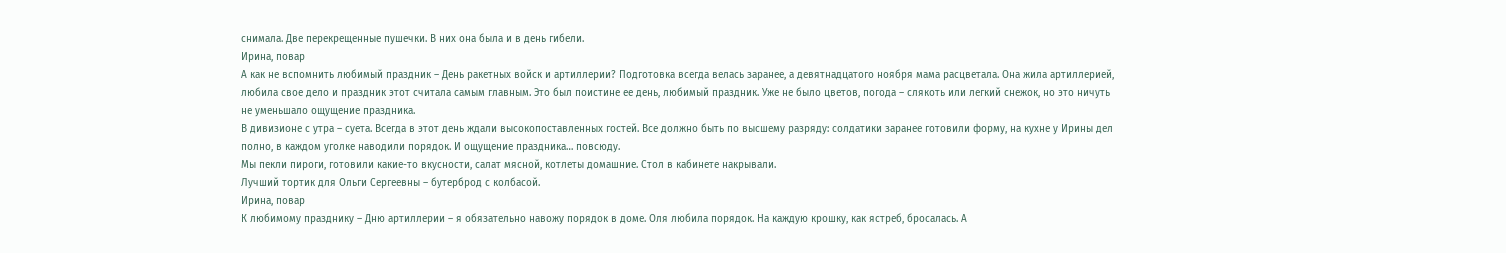снимала. Две перекрещенные пушечки. В них она была и в день гибели.
Ирина, повар
А как не вспомнить любимый праздник – День ракетных войск и артиллерии? Подготовка всегда велась заранее, а девятнадцатого ноября мама расцветала. Она жила артиллерией, любила свое дело и праздник этот считала самым главным. Это был поистине ее день, любимый праздник. Уже не было цветов, погода – слякоть или легкий снежок, но это ничуть не уменьшало ощущение праздника.
В дивизионе с утра – суета. Всегда в этот день ждали высокопоставленных гостей. Все должно быть по высшему разряду: солдатики заранее готовили форму, на кухне у Ирины дел полно, в каждом уголке наводили порядок. И ощущение праздника… повсюду.
Мы пекли пироги, готовили какие-то вкусности, салат мясной, котлеты домашние. Стол в кабинете накрывали.
Лучший тортик для Ольги Сергеевны – бутерброд с колбасой.
Ирина, повар
К любимому празднику – Дню артиллерии – я обязательно навожу порядок в доме. Оля любила порядок. На каждую крошку, как ястреб, бросалась. А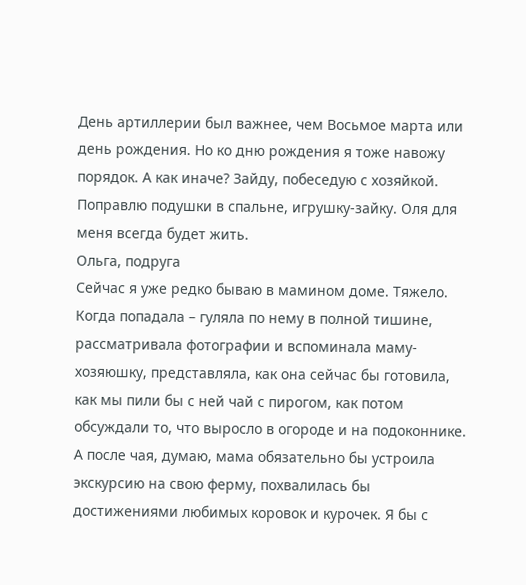День артиллерии был важнее, чем Восьмое марта или день рождения. Но ко дню рождения я тоже навожу порядок. А как иначе? Зайду, побеседую с хозяйкой. Поправлю подушки в спальне, игрушку-зайку. Оля для меня всегда будет жить.
Ольга, подруга
Сейчас я уже редко бываю в мамином доме. Тяжело. Когда попадала – гуляла по нему в полной тишине, рассматривала фотографии и вспоминала маму-хозяюшку, представляла, как она сейчас бы готовила, как мы пили бы с ней чай с пирогом, как потом обсуждали то, что выросло в огороде и на подоконнике. А после чая, думаю, мама обязательно бы устроила экскурсию на свою ферму, похвалилась бы достижениями любимых коровок и курочек. Я бы с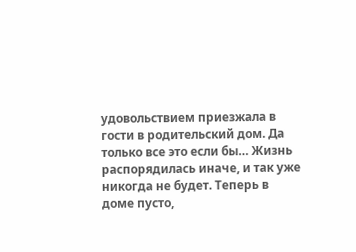удовольствием приезжала в гости в родительский дом. Да только все это если бы… Жизнь распорядилась иначе, и так уже никогда не будет. Теперь в доме пусто,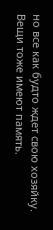но все как будто ждет свою хозяйку. Вещи тоже имеют память.